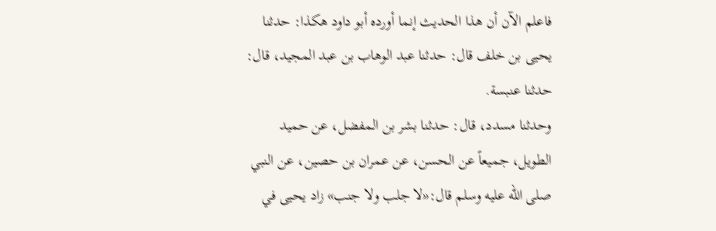فاعلم الآن أن هذا الحديث إنما أورده أبو داود هكذا: حدثنا يحيى بن خلف قال: حدثنا عبد الوهاب بن عبد المجيد، قال: حدثنا عنبسة.
وحدثنا مسدد، قال: حدثنا بشر بن المفضل، عن حميد الطويل، جميعاً عن الحسن، عن عمران بن حصين، عن النبي صلى الله عليه وسلم قال:«لا جلب ولا جنب» زاد يحيى في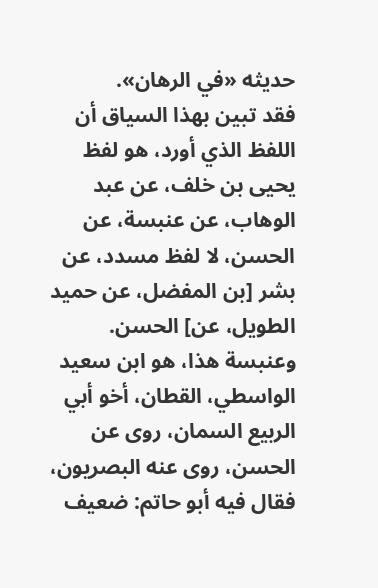حديثه «في الرهان».
فقد تبين بهذا السياق أن اللفظ الذي أورد، هو لفظ يحيى بن خلف، عن عبد الوهاب، عن عنبسة، عن الحسن، لا لفظ مسدد، عن بشر [بن المفضل، عن حميد الطويل، عن] الحسن.
وعنبسة هذا، هو ابن سعيد الواسطي، القطان، أخو أبي الربيع السمان، روى عن الحسن، روى عنه البصريون، فقال فيه أبو حاتم: ضعيف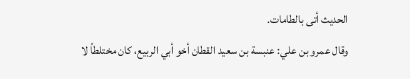الحديث أتى بالطامات.
وقال عمرو بن علي: عنبسة بن سعيد القطان أخو أبي الربيع، كان مختلطاً لا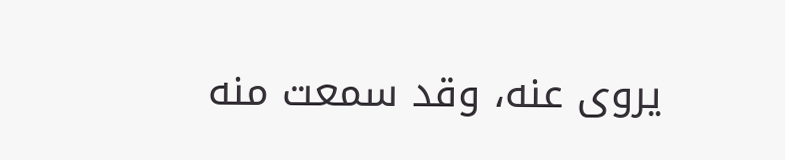يروى عنه، وقد سمعت منه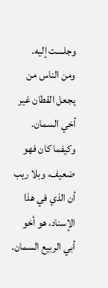وجلست إليه.
ومن الناس من يجعل القطان غير أخي السمان.
وكيفما كان فهو ضعيف، وبلا ريب أن الذي في هذا الإسناد، هو أخو أبي الربيع السمان.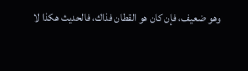وهو ضعيف، فإن كان هو القطان فذاك، فالحديث هكذا لا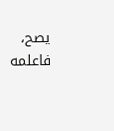يصح، فاعلمه